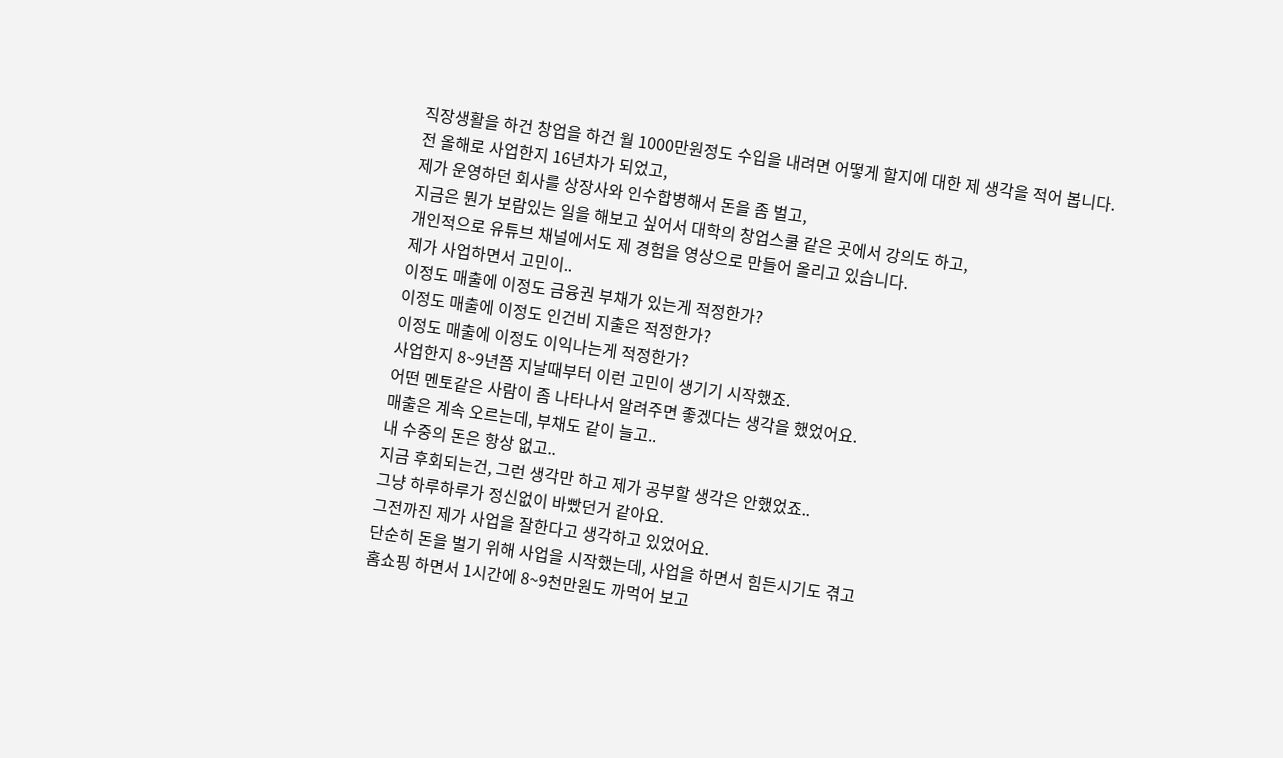직장생활을 하건 창업을 하건 월 1000만원정도 수입을 내려면 어떻게 할지에 대한 제 생각을 적어 봅니다.
전 올해로 사업한지 16년차가 되었고,
제가 운영하던 회사를 상장사와 인수합병해서 돈을 좀 벌고,
지금은 뭔가 보람있는 일을 해보고 싶어서 대학의 창업스쿨 같은 곳에서 강의도 하고,
개인적으로 유튜브 채널에서도 제 경험을 영상으로 만들어 올리고 있습니다.
제가 사업하면서 고민이..
이정도 매출에 이정도 금융권 부채가 있는게 적정한가?
이정도 매출에 이정도 인건비 지출은 적정한가?
이정도 매출에 이정도 이익나는게 적정한가?
사업한지 8~9년쯤 지날때부터 이런 고민이 생기기 시작했죠.
어떤 멘토같은 사람이 좀 나타나서 알려주면 좋겠다는 생각을 했었어요.
매출은 계속 오르는데, 부채도 같이 늘고..
내 수중의 돈은 항상 없고..
지금 후회되는건, 그런 생각만 하고 제가 공부할 생각은 안했었죠..
그냥 하루하루가 정신없이 바빴던거 같아요.
그전까진 제가 사업을 잘한다고 생각하고 있었어요.
단순히 돈을 벌기 위해 사업을 시작했는데, 사업을 하면서 힘든시기도 겪고
홈쇼핑 하면서 1시간에 8~9천만원도 까먹어 보고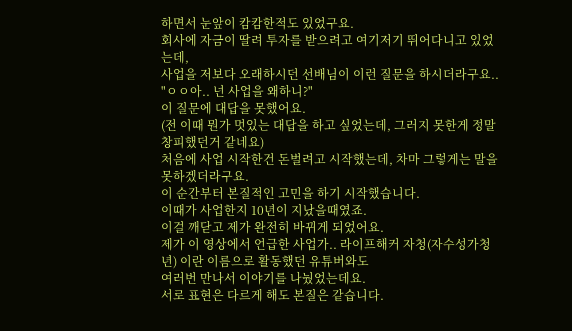하면서 눈앞이 캄캄한적도 있었구요.
회사에 자금이 딸려 투자를 받으려고 여기저기 뛰어다니고 있었는데,
사업을 저보다 오래하시던 선배님이 이런 질문을 하시더라구요..
"ㅇㅇ아.. 넌 사업을 왜하니?"
이 질문에 대답을 못했어요.
(전 이때 뭔가 멋있는 대답을 하고 싶었는데, 그러지 못한게 정말 창피했던거 같네요)
처음에 사업 시작한건 돈벌려고 시작했는데, 차마 그렇게는 말을 못하겠더라구요.
이 순간부터 본질적인 고민을 하기 시작했습니다.
이때가 사업한지 10년이 지났을때였죠.
이걸 깨닫고 제가 완전히 바뀌게 되었어요.
제가 이 영상에서 언급한 사업가.. 라이프해커 자청(자수성가청년) 이란 이름으로 활동했던 유튜버와도
여러번 만나서 이야기를 나눴었는데요.
서로 표현은 다르게 해도 본질은 같습니다.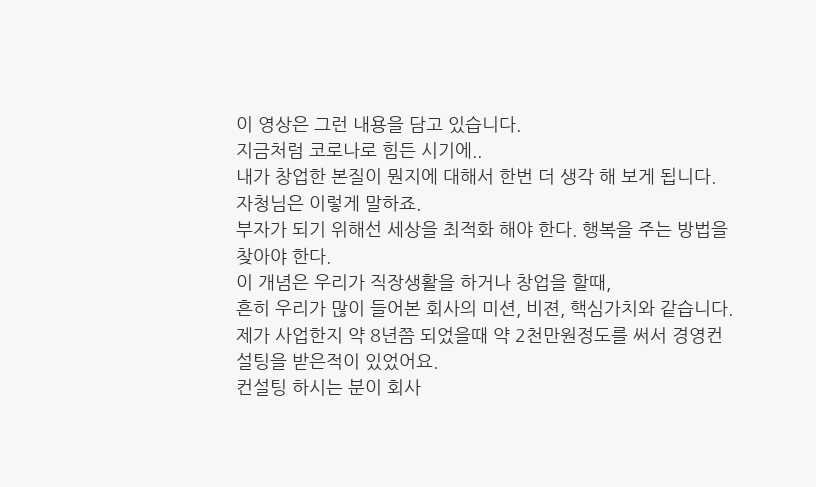이 영상은 그런 내용을 담고 있습니다.
지금처럼 코로나로 힘든 시기에..
내가 창업한 본질이 뭔지에 대해서 한번 더 생각 해 보게 됩니다.
자청님은 이렇게 말하죠.
부자가 되기 위해선 세상을 최적화 해야 한다. 행복을 주는 방법을 찾아야 한다.
이 개념은 우리가 직장생활을 하거나 창업을 할때,
흔히 우리가 많이 들어본 회사의 미션, 비젼, 핵심가치와 같습니다.
제가 사업한지 약 8년쯤 되었을때 약 2천만원정도를 써서 경영컨설팅을 받은적이 있었어요.
컨설팅 하시는 분이 회사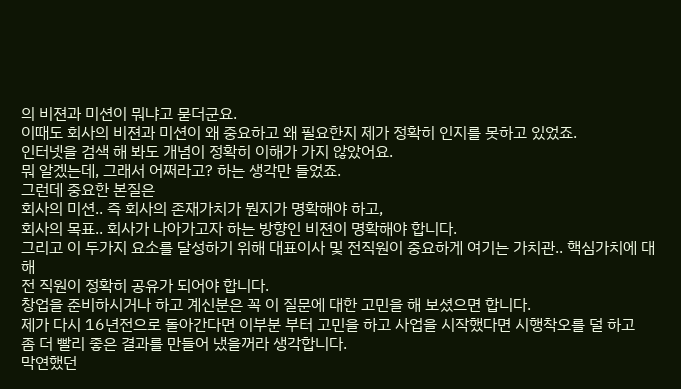의 비젼과 미션이 뭐냐고 묻더군요.
이때도 회사의 비젼과 미션이 왜 중요하고 왜 필요한지 제가 정확히 인지를 못하고 있었죠.
인터넷을 검색 해 봐도 개념이 정확히 이해가 가지 않았어요.
뭐 알겠는데, 그래서 어쩌라고? 하는 생각만 들었죠.
그런데 중요한 본질은
회사의 미션.. 즉 회사의 존재가치가 뭔지가 명확해야 하고,
회사의 목표.. 회사가 나아가고자 하는 방향인 비젼이 명확해야 합니다.
그리고 이 두가지 요소를 달성하기 위해 대표이사 및 전직원이 중요하게 여기는 가치관.. 핵심가치에 대해
전 직원이 정확히 공유가 되어야 합니다.
창업을 준비하시거나 하고 계신분은 꼭 이 질문에 대한 고민을 해 보셨으면 합니다.
제가 다시 16년전으로 돌아간다면 이부분 부터 고민을 하고 사업을 시작했다면 시행착오를 덜 하고
좀 더 빨리 좋은 결과를 만들어 냈을꺼라 생각합니다.
막연했던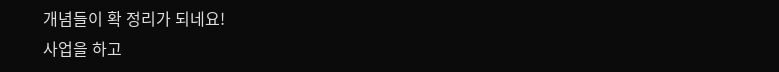개념들이 확 정리가 되네요!
사업을 하고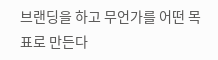브랜딩을 하고 무언가를 어떤 목표로 만든다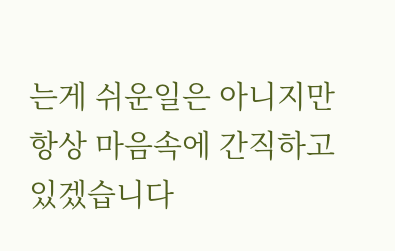는게 쉬운일은 아니지만 항상 마음속에 간직하고 있겠습니다